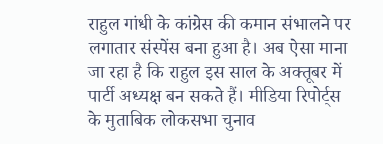राहुल गांधी के कांग्रेस की कमान संभालने पर लगातार संस्पेंस बना हुआ है। अब ऐसा माना जा रहा है कि राहुल इस साल के अक्तूबर में पार्टी अध्यक्ष बन सकते हैं। मीडिया रिपोर्ट्स के मुताबिक लोकसभा चुनाव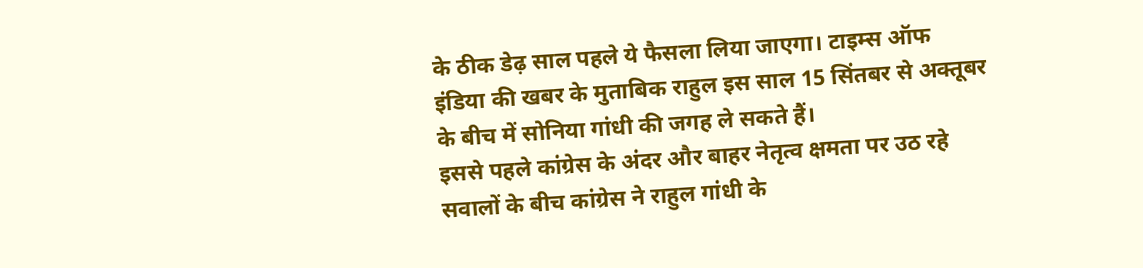के ठीक डेढ़ साल पहले ये फैसला लिया जाएगा। टाइम्स ऑफ इंडिया की खबर के मुताबिक राहुल इस साल 15 सिंतबर से अक्तूबर के बीच में सोनिया गांधी की जगह ले सकते हैं।
इससे पहले कांग्रेस के अंदर और बाहर नेतृत्व क्षमता पर उठ रहे सवालों के बीच कांग्रेस ने राहुल गांधी के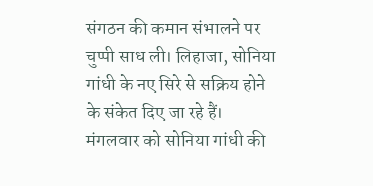संगठन की कमान संभालने पर चुप्पी साध ली। लिहाजा, सोनिया गांधी के नए सिरे से सक्रिय होने के संकेत दिए जा रहे हैं। मंगलवार को सोनिया गांधी की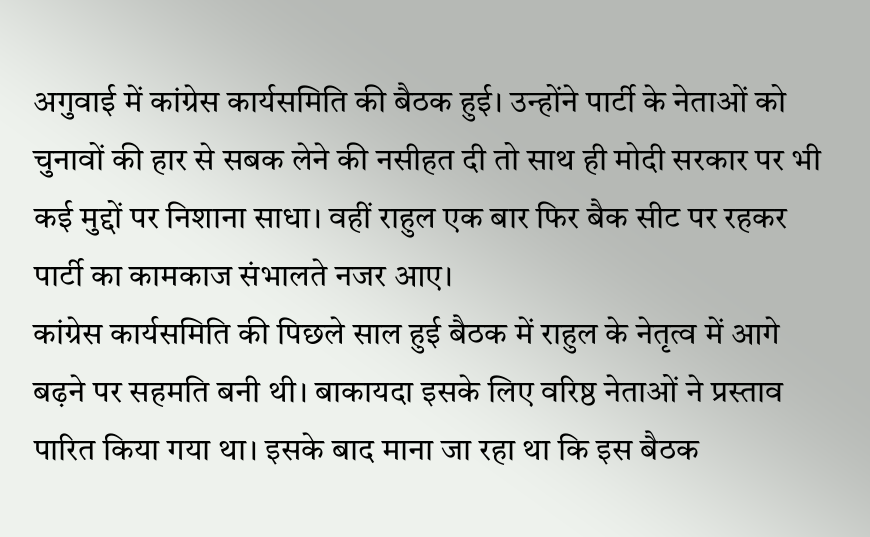अगुवाई में कांग्रेस कार्यसमिति की बैठक हुई। उन्होंने पार्टी के नेताओं को चुनावों की हार से सबक लेने की नसीहत दी तो साथ ही मोदी सरकार पर भी कई मुद्दों पर निशाना साधा। वहीं राहुल एक बार फिर बैक सीट पर रहकर पार्टी का कामकाज संभालते नजर आए।
कांग्रेस कार्यसमिति की पिछले साल हुई बैठक में राहुल के नेतृत्व में आगे बढ़ने पर सहमति बनी थी। बाकायदा इसके लिए वरिष्ठ नेताओं ने प्रस्ताव पारित किया गया था। इसके बाद माना जा रहा था कि इस बैठक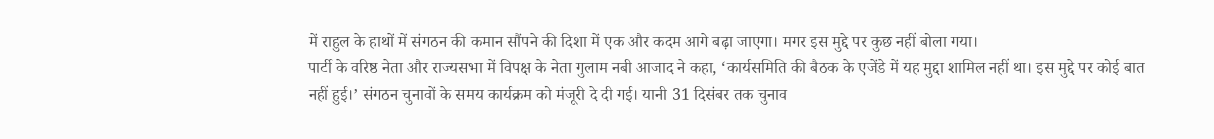में राहुल के हाथों में संगठन की कमान सौंपने की दिशा में एक और कदम आगे बढ़ा जाएगा। मगर इस मुद्दे पर कुछ नहीं बोला गया।
पार्टी के वरिष्ठ नेता और राज्यसभा में विपक्ष के नेता गुलाम नबी आजाद ने कहा, ‘कार्यसमिति की बैठक के एजेंडे में यह मुद्दा शामिल नहीं था। इस मुद्दे पर कोई बात नहीं हुई।’ संगठन चुनावों के समय कार्यक्रम को मंजूरी दे दी गई। यानी 31 दिसंबर तक चुनाव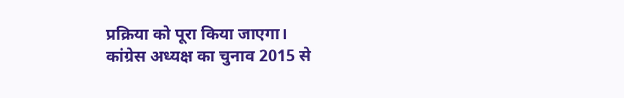प्रक्रिया को पूरा किया जाएगा।
कांग्रेस अध्यक्ष का चुनाव 2015 से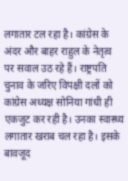लगातार टल रहा है। कांग्रेस के अंदर और बाहर राहुल के नेतृत्व पर सवाल उठ रहे हैं। राष्ट्रपति चुनाव के जरिए विपक्षी दलों को कांग्रेस अध्यक्ष सोनिया गांधी ही एकजुट कर रही है। उनका स्वास्थ्य लगातार खराब चल रहा है। इसके बावजूद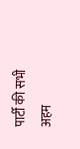पार्टी की सभी अहम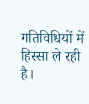गतिविधियों में हिस्सा ले रही है।